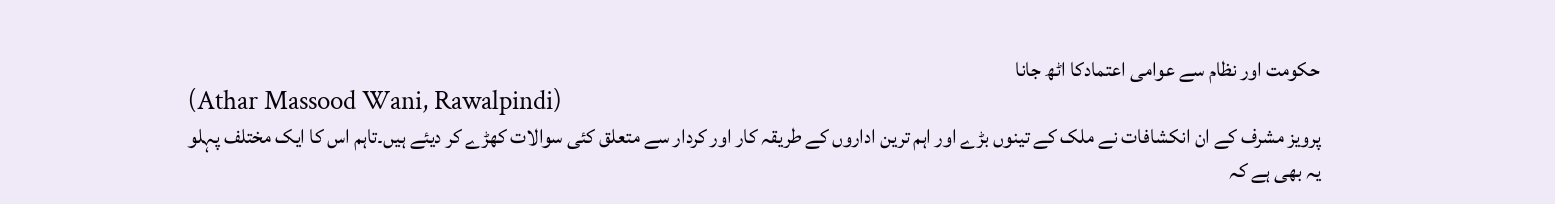حکومت اور نظام سے عوامی اعتمادکا اٹھ جانا
(Athar Massood Wani, Rawalpindi)
پرویز مشرف کے ان انکشافات نے ملک کے تینوں بڑے اور اہم ترین اداروں کے طریقہ کار اور کردار سے متعلق کئی سوالات کھڑے کر دیئے ہیں۔تاہم اس کا ایک مختلف پہلو یہ بھی ہے کہ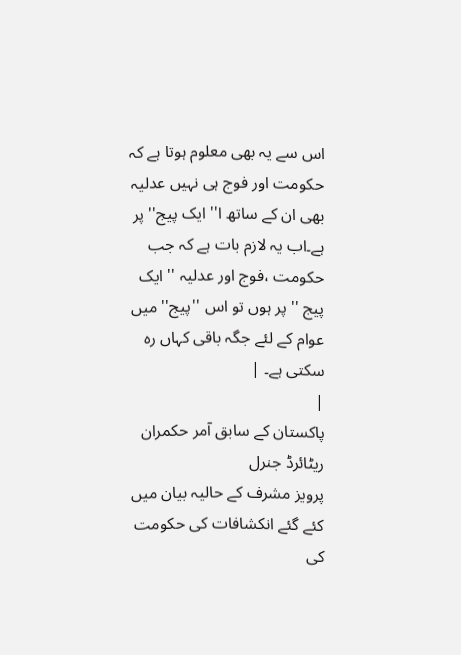اس سے یہ بھی معلوم ہوتا ہے کہ حکومت اور فوج ہی نہیں عدلیہ بھی ان کے ساتھ ا'' ایک پیج'' پر ہے۔اب یہ لازم بات ہے کہ جب حکومت ،فوج اور عدلیہ '' ایک پیج '' پر ہوں تو اس ''پیج'' میں عوام کے لئے جگہ باقی کہاں رہ سکتی ہے۔ |
|
پاکستان کے سابق آمر حکمران ریٹائرڈ جنرل
پرویز مشرف کے حالیہ بیان میں کئے گئے انکشافات کی حکومت کی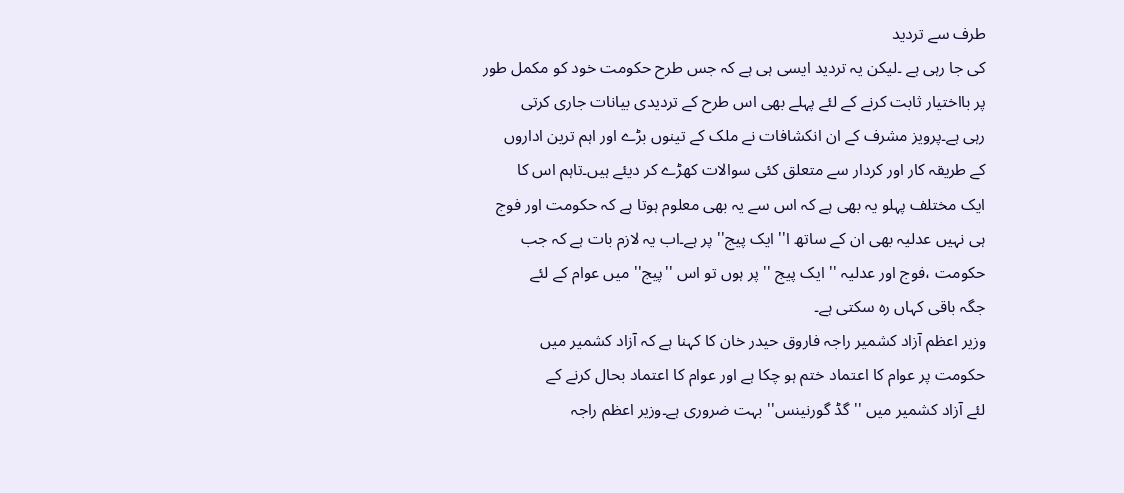طرف سے تردید
کی جا رہی ہے ۔لیکن یہ تردید ایسی ہی ہے کہ جس طرح حکومت خود کو مکمل طور
پر بااختیار ثابت کرنے کے لئے پہلے بھی اس طرح کے تردیدی بیانات جاری کرتی
رہی ہے۔پرویز مشرف کے ان انکشافات نے ملک کے تینوں بڑے اور اہم ترین اداروں
کے طریقہ کار اور کردار سے متعلق کئی سوالات کھڑے کر دیئے ہیں۔تاہم اس کا
ایک مختلف پہلو یہ بھی ہے کہ اس سے یہ بھی معلوم ہوتا ہے کہ حکومت اور فوج
ہی نہیں عدلیہ بھی ان کے ساتھ ا'' ایک پیج'' پر ہے۔اب یہ لازم بات ہے کہ جب
حکومت ،فوج اور عدلیہ '' ایک پیج '' پر ہوں تو اس ''پیج'' میں عوام کے لئے
جگہ باقی کہاں رہ سکتی ہے۔
وزیر اعظم آزاد کشمیر راجہ فاروق حیدر خان کا کہنا ہے کہ آزاد کشمیر میں
حکومت پر عوام کا اعتماد ختم ہو چکا ہے اور عوام کا اعتماد بحال کرنے کے
لئے آزاد کشمیر میں ''گڈ گورنینس'' بہت ضروری ہے۔وزیر اعظم راجہ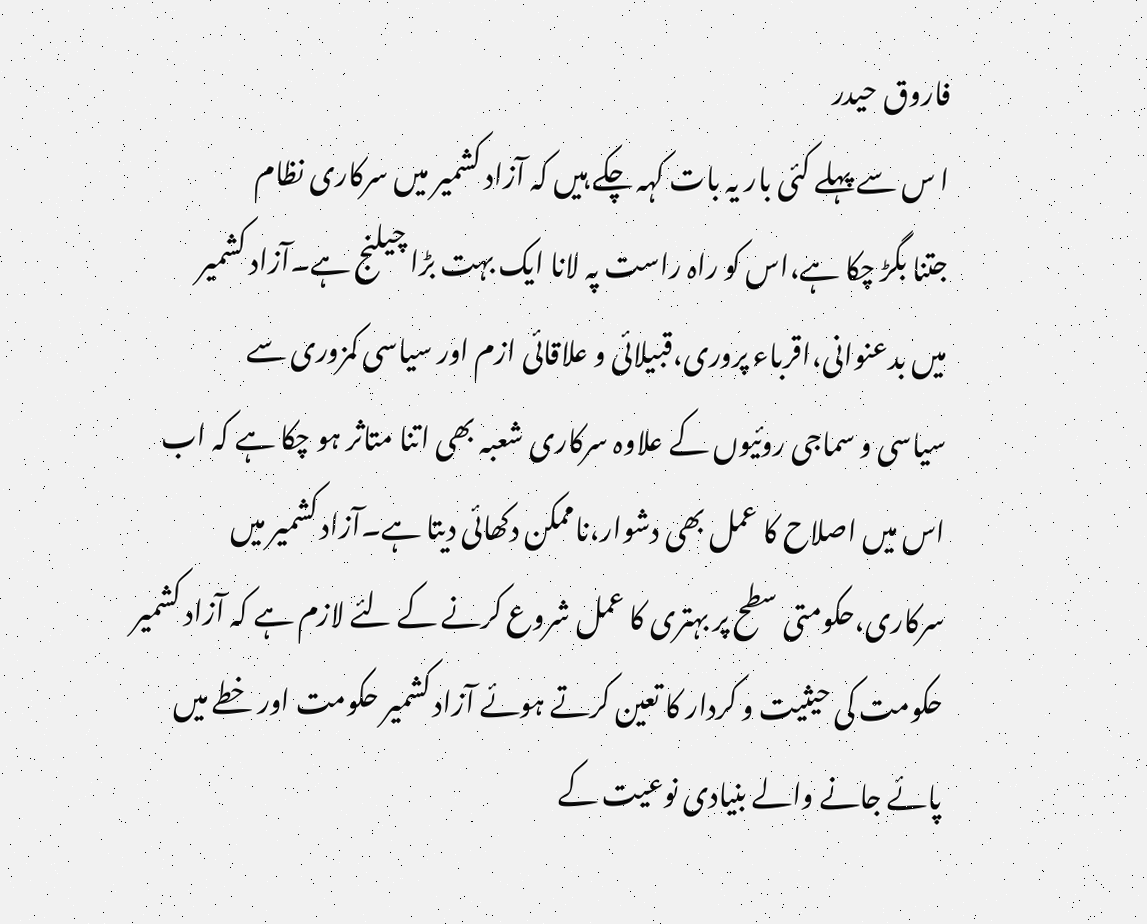فاروق حیدر
ا س سے پہلے کئی بار یہ بات کہہ چکے ہیں کہ آزاد کشمیر میں سرکاری نظام
جتنا بگڑ چکا ہے،اس کو راہ راست پہ لانا ایک بہت بڑا چیلنج ہے۔آزاد کشمیر
میں بدعنوانی،اقرباء پروری،قبیلائی و علاقائی ازم اور سیاسی کمزوری سے
سیاسی و سماجی روئیوں کے علاوہ سرکاری شعبہ بھی اتنا متاثر ہو چکا ہے کہ اب
اس میں اصلاح کا عمل بھی دشوار،ناممکن دکھائی دیتا ہے۔آزاد کشمیر میں
سرکاری،حکومتی سطح پر بہتری کا عمل شروع کرنے کے لئے لازم ہے کہ آزاد کشمیر
حکومت کی حیثیت و کردار کا تعین کرتے ہوئے آزاد کشمیر حکومت اور خطے میں
پائے جانے والے بنیادی نوعیت کے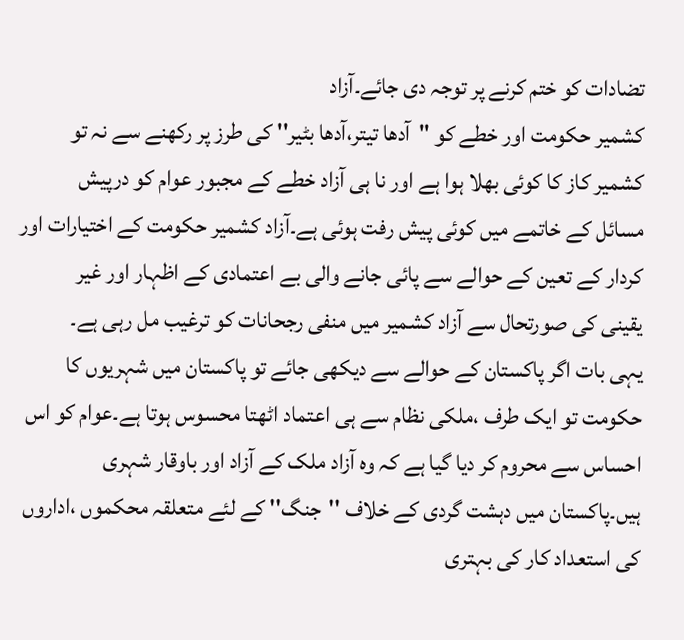تضادات کو ختم کرنے پر توجہ دی جائے۔آزاد
کشمیر حکومت اور خطے کو ''آدھا تیتر،آدھا بٹیر'' کی طرز پر رکھنے سے نہ تو
کشمیر کاز کا کوئی بھلا ہوا ہے اور نا ہی آزاد خطے کے مجبور عوام کو درپیش
مسائل کے خاتمے میں کوئی پیش رفت ہوئی ہے۔آزاد کشمیر حکومت کے اختیارات اور
کردار کے تعین کے حوالے سے پائی جانے والی بے اعتمادی کے اظہار اور غیر
یقینی کی صورتحال سے آزاد کشمیر میں منفی رجحانات کو ترغیب مل رہی ہے۔
یہی بات اگر پاکستان کے حوالے سے دیکھی جائے تو پاکستان میں شہریوں کا
حکومت تو ایک طرف ،ملکی نظام سے ہی اعتماد اٹھتا محسوس ہوتا ہے۔عوام کو اس
احساس سے محروم کر دیا گیا ہے کہ وہ آزاد ملک کے آزاد اور باوقار شہری
ہیں۔پاکستان میں دہشت گردی کے خلاف ''جنگ'' کے لئے متعلقہ محکموں ،اداروں
کی استعداد کار کی بہتری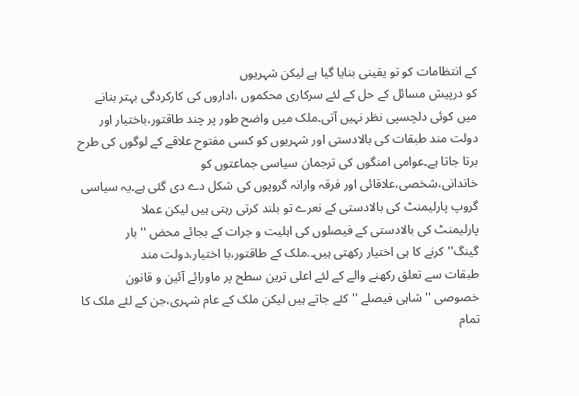کے انتظامات کو تو یقینی بنایا گیا ہے لیکن شہریوں
کو درپیش مسائل کے حل کے لئے سرکاری محکموں ،اداروں کی کارکردگی بہتر بنانے
میں کوئی دلچسپی نظر نہیں آتی۔ملک میں واضح طور پر چند طاقتور،باختیار اور
دولت مند طبقات کی بالادستی اور شہریوں کو کسی مفتوح علاقے کے لوگوں کی طرح
برتا جاتا ہے۔عوامی امنگوں کی ترجمان سیاسی جماعتوں کو
خاندانی،شخصی،علاقائی اور فرقہ وارانہ گروپوں کی شکل دے دی گئی ہے۔یہ سیاسی
گروپ پارلیمنٹ کی بالادستی کے نعرے تو بلند کرتی رہتی ہیں لیکن عملا
پارلیمنٹ کی بالادستی کے فیصلوں کی اہلیت و جرات کے بجائے محض '' بار
گینگ'' کرنے کا ہی اختیار رکھتی ہیں۔.ملک کے طاقتور،با اختیار،دولت مند
طبقات سے تعلق رکھنے والے کے لئے اعلی ترین سطح پر ماورائے آئین و قانون
خصوصی ''شاہی فیصلے '' کئے جاتے ہیں لیکن ملک کے عام شہری،جن کے لئے ملک کا
تمام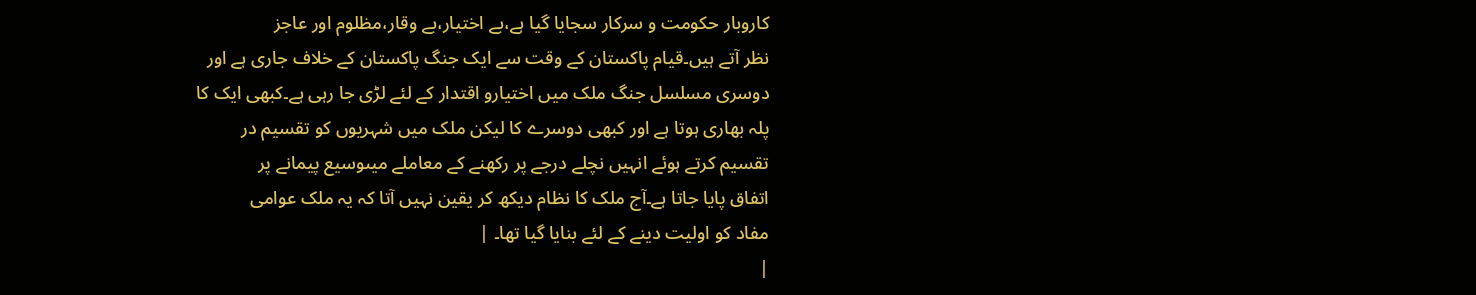کاروبار حکومت و سرکار سجایا گیا ہے،بے اختیار،بے وقار،مظلوم اور عاجز
نظر آتے ہیں۔قیام پاکستان کے وقت سے ایک جنگ پاکستان کے خلاف جاری ہے اور
دوسری مسلسل جنگ ملک میں اختیارو اقتدار کے لئے لڑی جا رہی ہے۔کبھی ایک کا
پلہ بھاری ہوتا ہے اور کبھی دوسرے کا لیکن ملک میں شہریوں کو تقسیم در
تقسیم کرتے ہوئے انہیں نچلے درجے پر رکھنے کے معاملے میںوسیع پیمانے پر
اتفاق پایا جاتا ہے۔آج ملک کا نظام دیکھ کر یقین نہیں آتا کہ یہ ملک عوامی
مفاد کو اولیت دینے کے لئے بنایا گیا تھا۔ |
|